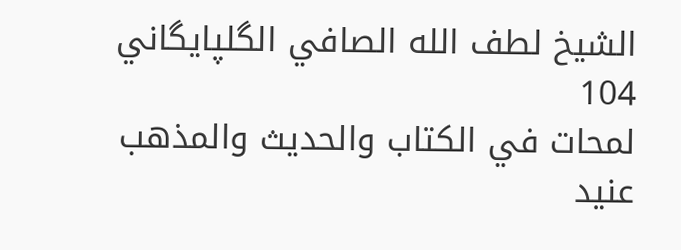الشيخ لطف الله الصافي الگلپايگاني
104
لمحات في الكتاب والحديث والمذهب
عنيد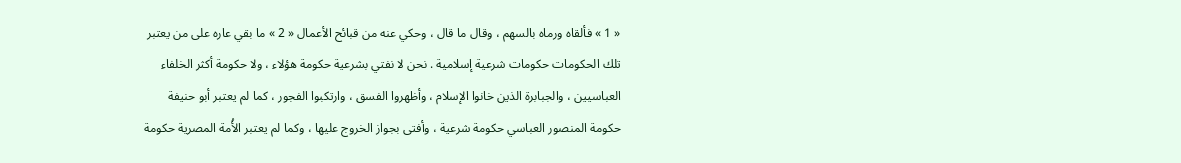« 1 » فألقاه ورماه بالسهم ، وقال ما قال ، وحكي عنه من قبائح الأعمال « 2 » ما بقي عاره على من يعتبر تلك الحكومات حكومات شرعية إسلامية . نحن لا نفتي بشرعية حكومة هؤلاء ، ولا حكومة أكثر الخلفاء العباسيين ، والجبابرة الذين خانوا الإسلام ، وأظهروا الفسق ، وارتكبوا الفجور ، كما لم يعتبر أبو حنيفة حكومة المنصور العباسي حكومة شرعية ، وأفتى بجواز الخروج عليها ، وكما لم يعتبر الأُمة المصرية حكومة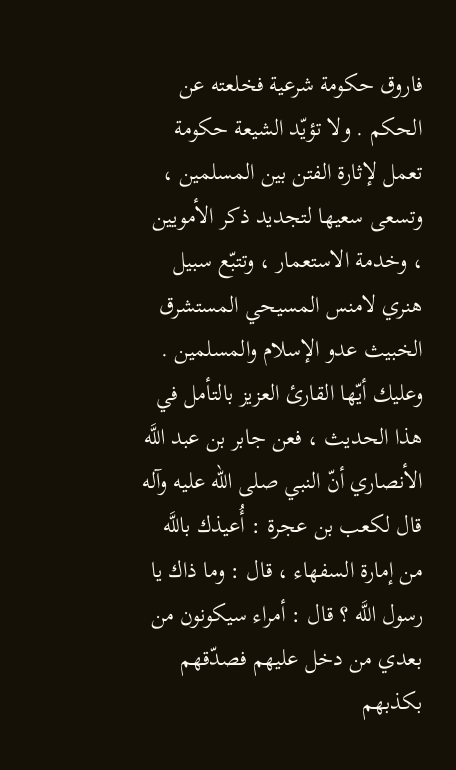فاروق حكومة شرعية فخلعته عن الحكم . ولا تؤيّد الشيعة حكومة تعمل لإثارة الفتن بين المسلمين ، وتسعى سعيها لتجديد ذكر الأمويين ، وخدمة الاستعمار ، وتتبّع سبيل هنري لامنس المسيحي المستشرق الخبيث عدو الإسلام والمسلمين . وعليك أيّها القارئ العزيز بالتأمل في هذا الحديث ، فعن جابر بن عبد اللَّه الأنصاري أنّ النبي صلى الله عليه وآله قال لكعب بن عجرة : أُعيذك باللَّه من إمارة السفهاء ، قال : وما ذاك يا رسول اللَّه ؟ قال : أمراء سيكونون من بعدي من دخل عليهم فصدّقهم بكذبهم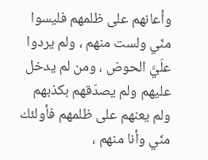وأعانهم على ظلمهم فليسوا منّي ولست منهم ، ولم يردوا علَيَّ الحوض ، ومن لم يدخل عليهم ولم يصدّقهم بكذبهم ولم يعنهم على ظلمهم فأولئك منّي وأنا منهم ،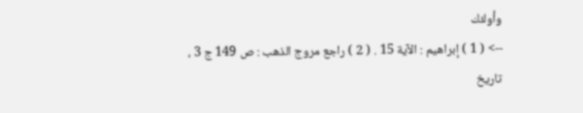وأولئك
--> ( 1 ) إبراهيم : الآية 15 . ( 2 ) راجع مروج الذهب : ص 149 ج 3 ، تاريخ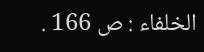الخلفاء : ص 166 .